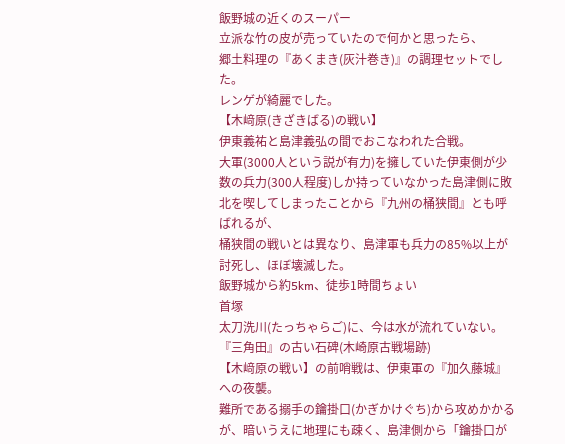飯野城の近くのスーパー
立派な竹の皮が売っていたので何かと思ったら、
郷土料理の『あくまき(灰汁巻き)』の調理セットでした。
レンゲが綺麗でした。
【木﨑原(きざきばる)の戦い】
伊東義祐と島津義弘の間でおこなわれた合戦。
大軍(3000人という説が有力)を擁していた伊東側が少数の兵力(300人程度)しか持っていなかった島津側に敗北を喫してしまったことから『九州の桶狭間』とも呼ばれるが、
桶狭間の戦いとは異なり、島津軍も兵力の85%以上が討死し、ほぼ壊滅した。
飯野城から約5km、徒歩1時間ちょい
首塚
太刀洗川(たっちゃらご)に、今は水が流れていない。
『三角田』の古い石碑(木崎原古戦場跡)
【木﨑原の戦い】の前哨戦は、伊東軍の『加久藤城』への夜襲。
難所である搦手の鑰掛口(かぎかけぐち)から攻めかかるが、暗いうえに地理にも疎く、島津側から「鑰掛口が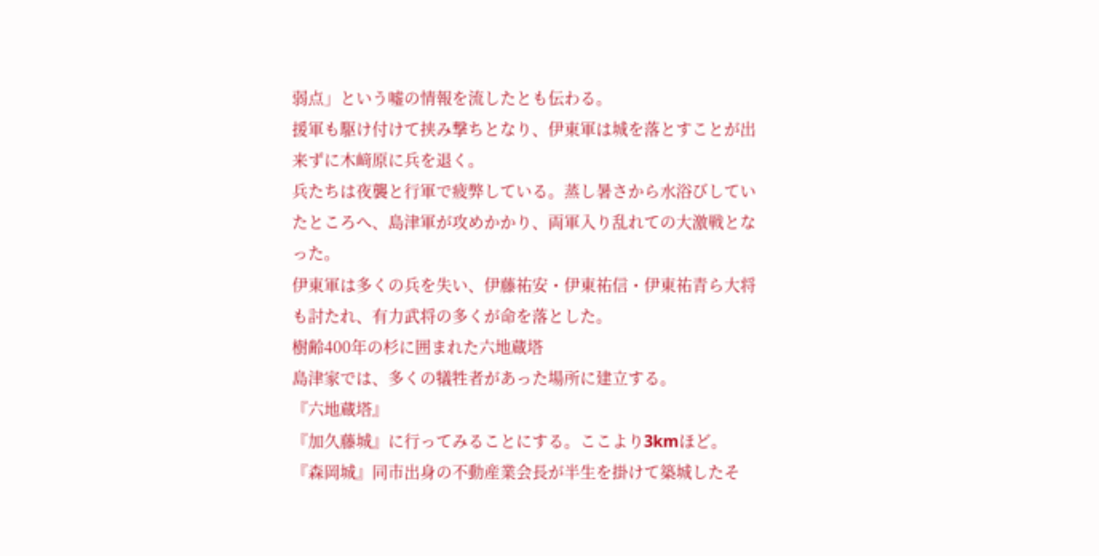弱点」という嘘の情報を流したとも伝わる。
援軍も駆け付けて挟み撃ちとなり、伊東軍は城を落とすことが出来ずに木﨑原に兵を退く。
兵たちは夜襲と行軍で疲弊している。蒸し暑さから水浴びしていたところへ、島津軍が攻めかかり、両軍入り乱れての大激戦となった。
伊東軍は多くの兵を失い、伊藤祐安・伊東祐信・伊東祐青ら大将も討たれ、有力武将の多くが命を落とした。
樹齢400年の杉に囲まれた六地蔵塔
島津家では、多くの犠牲者があった場所に建立する。
『六地蔵塔』
『加久藤城』に行ってみることにする。ここより3kmほど。
『森岡城』同市出身の不動産業会長が半生を掛けて築城したそ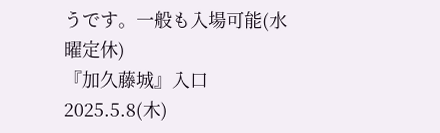うです。一般も入場可能(水曜定休)
『加久藤城』入口
2025.5.8(木)